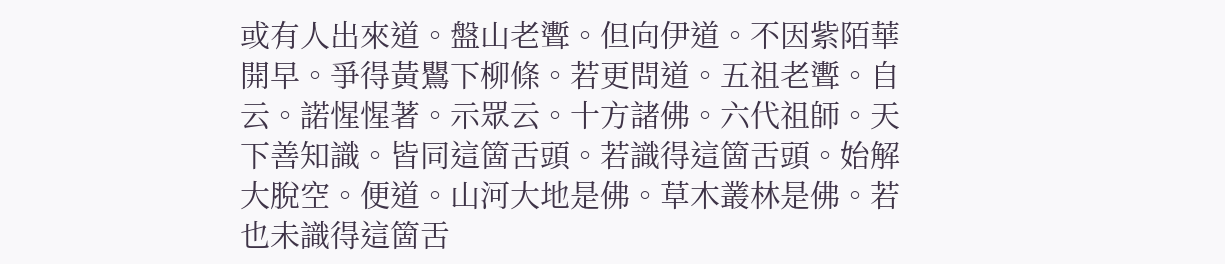或有人出來道。盤山老聻。但向伊道。不因紫陌華開早。爭得黃鸎下柳條。若更問道。五祖老聻。自云。諾惺惺著。示眾云。十方諸佛。六代祖師。天下善知識。皆同這箇舌頭。若識得這箇舌頭。始解大脫空。便道。山河大地是佛。草木叢林是佛。若也未識得這箇舌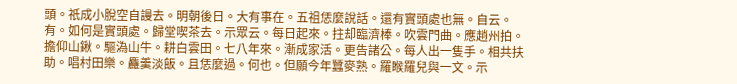頭。祇成小脫空自謾去。明朝後日。大有事在。五祖恁麼說話。還有實頭處也無。自云。有。如何是實頭處。歸堂喫茶去。示眾云。每日起來。拄却臨濟棒。吹雲門曲。應趙州拍。
擔仰山鍬。驅溈山牛。耕白雲田。七八年來。漸成家活。更告諸公。每人出一隻手。相共扶助。唱村田樂。麤羹淡飯。且恁麼過。何也。但願今年蠶麥熟。羅睺羅兒與一文。示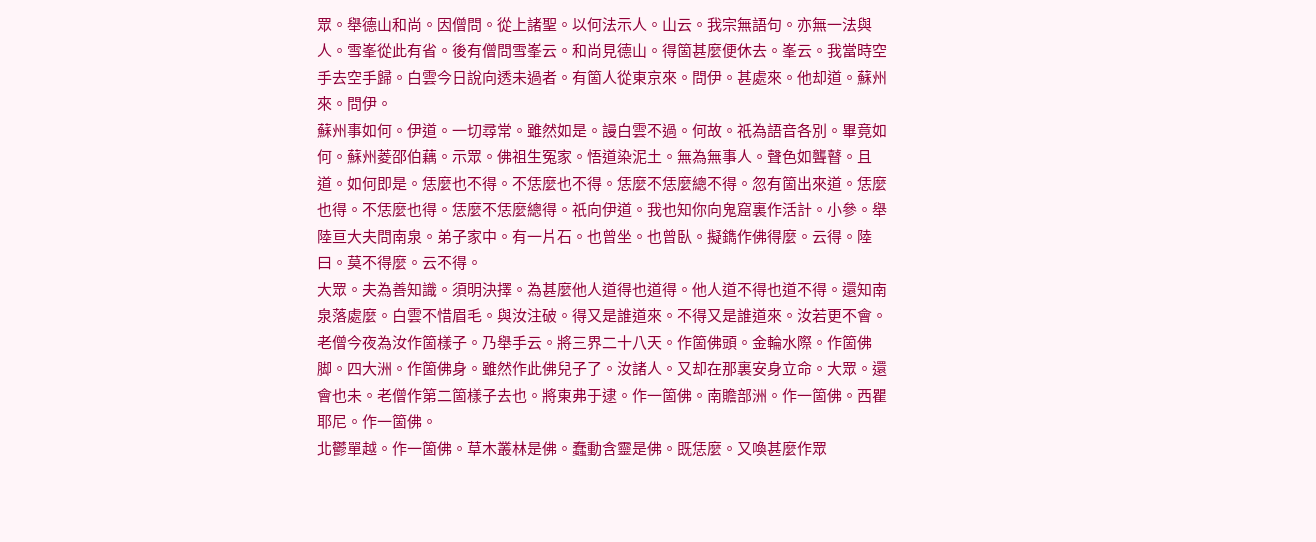眾。舉德山和尚。因僧問。從上諸聖。以何法示人。山云。我宗無語句。亦無一法與人。雪峯從此有省。後有僧問雪峯云。和尚見德山。得箇甚麼便休去。峯云。我當時空手去空手歸。白雲今日說向透未過者。有箇人從東京來。問伊。甚處來。他却道。蘇州來。問伊。
蘇州事如何。伊道。一切尋常。雖然如是。謾白雲不過。何故。祇為語音各別。畢竟如何。蘇州菱邵伯藕。示眾。佛祖生冤家。悟道染泥土。無為無事人。聲色如聾瞽。且道。如何即是。恁麼也不得。不恁麼也不得。恁麼不恁麼總不得。忽有箇出來道。恁麼也得。不恁麼也得。恁麼不恁麼總得。祇向伊道。我也知你向鬼窟裏作活計。小參。舉陸亘大夫問南泉。弟子家中。有一片石。也曾坐。也曾臥。擬鐫作佛得麼。云得。陸曰。莫不得麼。云不得。
大眾。夫為善知識。須明決擇。為甚麼他人道得也道得。他人道不得也道不得。還知南泉落處麼。白雲不惜眉毛。與汝注破。得又是誰道來。不得又是誰道來。汝若更不會。老僧今夜為汝作箇樣子。乃舉手云。將三界二十八天。作箇佛頭。金輪水際。作箇佛脚。四大洲。作箇佛身。雖然作此佛兒子了。汝諸人。又却在那裏安身立命。大眾。還會也未。老僧作第二箇樣子去也。將東弗于逮。作一箇佛。南贍部洲。作一箇佛。西瞿耶尼。作一箇佛。
北鬱單越。作一箇佛。草木叢林是佛。蠢動含靈是佛。既恁麼。又喚甚麼作眾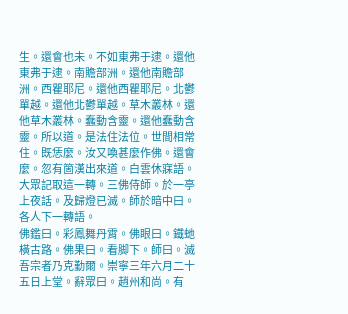生。還會也未。不如東弗于逮。還他東弗于逮。南贍部洲。還他南贍部洲。西瞿耶尼。還他西瞿耶尼。北鬱單越。還他北鬱單越。草木叢林。還他草木叢林。蠢動含靈。還他蠢動含靈。所以道。是法住法位。世間相常住。既恁麼。汝又喚甚麼作佛。還會麼。忽有箇漢出來道。白雲休寐語。大眾記取這一轉。三佛侍師。於一亭上夜話。及歸燈已滅。師於暗中曰。各人下一轉語。
佛鑑曰。彩鳳舞丹霄。佛眼曰。鐵虵橫古路。佛果曰。看脚下。師曰。滅吾宗者乃克勤爾。崇寧三年六月二十五日上堂。辭眾曰。趙州和尚。有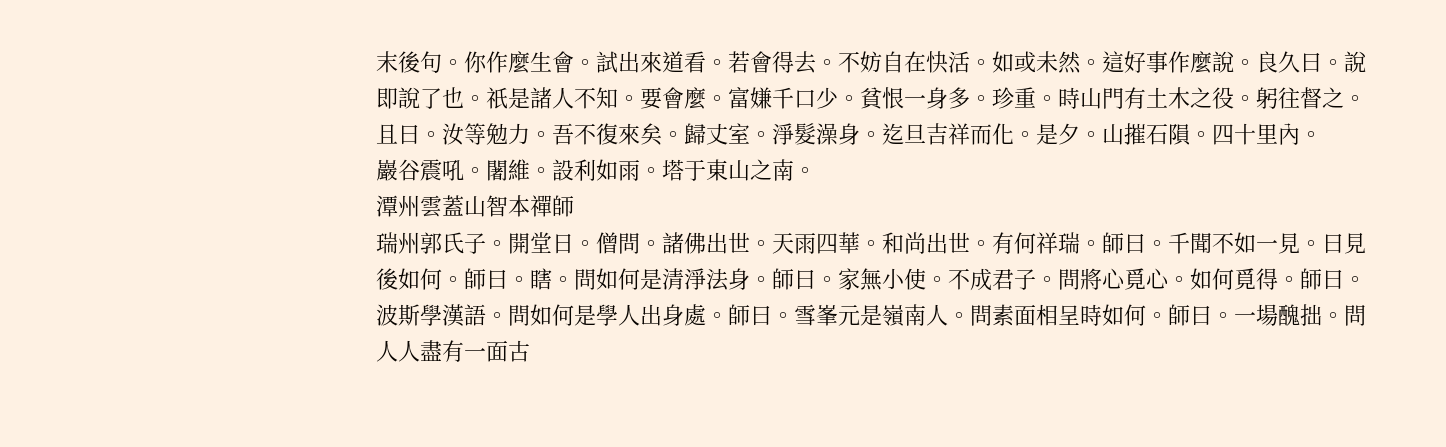末後句。你作麼生會。試出來道看。若會得去。不妨自在快活。如或未然。這好事作麼說。良久曰。說即說了也。祇是諸人不知。要會麼。富嫌千口少。貧恨一身多。珍重。時山門有土木之役。躬往督之。且曰。汝等勉力。吾不復來矣。歸丈室。淨髮澡身。迄旦吉祥而化。是夕。山摧石隕。四十里內。
巖谷震吼。闍維。設利如雨。塔于東山之南。
潭州雲蓋山智本禪師
瑞州郭氏子。開堂日。僧問。諸佛出世。天雨四華。和尚出世。有何祥瑞。師曰。千聞不如一見。曰見後如何。師曰。瞎。問如何是清淨法身。師曰。家無小使。不成君子。問將心覓心。如何覓得。師曰。波斯學漢語。問如何是學人出身處。師曰。雪峯元是嶺南人。問素面相呈時如何。師曰。一場醜拙。問人人盡有一面古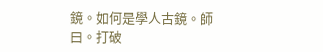鏡。如何是學人古鏡。師曰。打破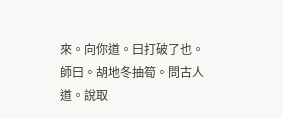來。向你道。曰打破了也。師曰。胡地冬抽筍。問古人道。說取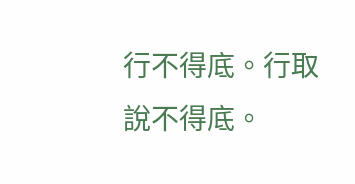行不得底。行取說不得底。